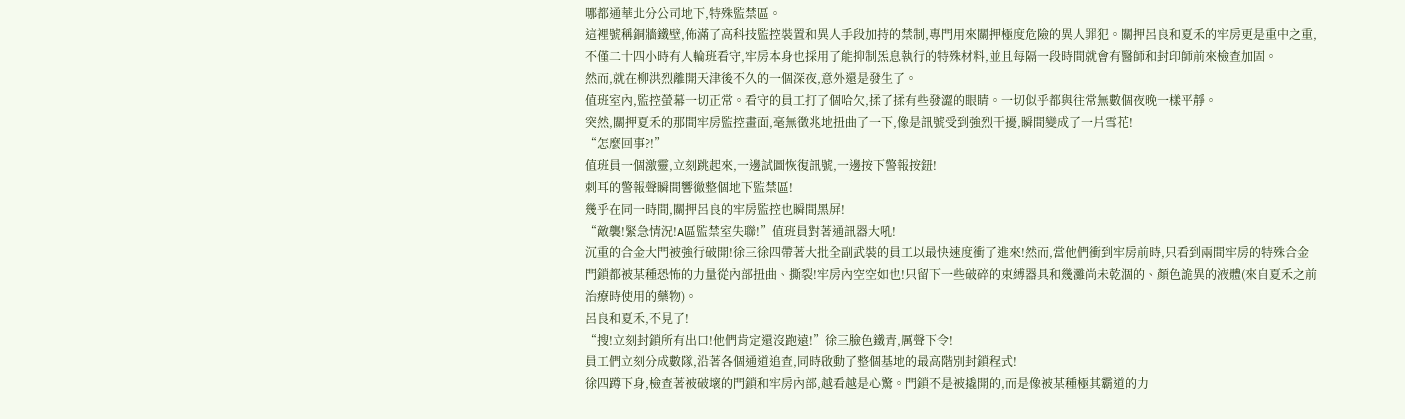哪都通華北分公司地下,特殊監禁區。
這裡號稱銅牆鐵壁,佈滿了高科技監控裝置和異人手段加持的禁制,專門用來關押極度危險的異人罪犯。關押呂良和夏禾的牢房更是重中之重,不僅二十四小時有人輪班看守,牢房本身也採用了能抑制炁息執行的特殊材料,並且每隔一段時間就會有醫師和封印師前來檢查加固。
然而,就在柳洪烈離開天津後不久的一個深夜,意外還是發生了。
值班室內,監控螢幕一切正常。看守的員工打了個哈欠,揉了揉有些發澀的眼睛。一切似乎都與往常無數個夜晚一樣平靜。
突然,關押夏禾的那間牢房監控畫面,毫無徵兆地扭曲了一下,像是訊號受到強烈干擾,瞬間變成了一片雪花!
“怎麼回事?!”
值班員一個激靈,立刻跳起來,一邊試圖恢復訊號,一邊按下警報按鈕!
刺耳的警報聲瞬間響徹整個地下監禁區!
幾乎在同一時間,關押呂良的牢房監控也瞬間黑屏!
“敵襲!緊急情況!A區監禁室失聯!”值班員對著通訊器大吼!
沉重的合金大門被強行破開!徐三徐四帶著大批全副武裝的員工以最快速度衝了進來!然而,當他們衝到牢房前時,只看到兩間牢房的特殊合金門鎖都被某種恐怖的力量從內部扭曲、撕裂!牢房內空空如也!只留下一些破碎的束縛器具和幾灘尚未乾涸的、顏色詭異的液體(來自夏禾之前治療時使用的藥物)。
呂良和夏禾,不見了!
“搜!立刻封鎖所有出口!他們肯定還沒跑遠!”徐三臉色鐵青,厲聲下令!
員工們立刻分成數隊,沿著各個通道追查,同時啟動了整個基地的最高階別封鎖程式!
徐四蹲下身,檢查著被破壞的門鎖和牢房內部,越看越是心驚。門鎖不是被撬開的,而是像被某種極其霸道的力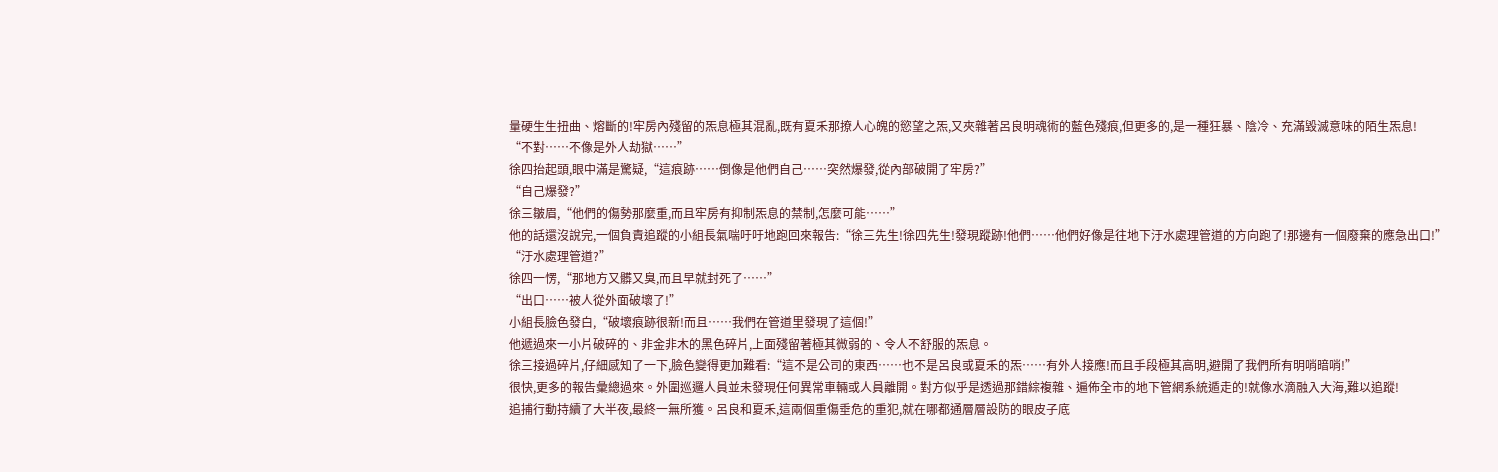量硬生生扭曲、熔斷的!牢房內殘留的炁息極其混亂,既有夏禾那撩人心魄的慾望之炁,又夾雜著呂良明魂術的藍色殘痕,但更多的,是一種狂暴、陰冷、充滿毀滅意味的陌生炁息!
“不對……不像是外人劫獄……”
徐四抬起頭,眼中滿是驚疑,“這痕跡……倒像是他們自己……突然爆發,從內部破開了牢房?”
“自己爆發?”
徐三皺眉,“他們的傷勢那麼重,而且牢房有抑制炁息的禁制,怎麼可能……”
他的話還沒說完,一個負責追蹤的小組長氣喘吁吁地跑回來報告:“徐三先生!徐四先生!發現蹤跡!他們……他們好像是往地下汙水處理管道的方向跑了!那邊有一個廢棄的應急出口!”
“汙水處理管道?”
徐四一愣,“那地方又髒又臭,而且早就封死了……”
“出口……被人從外面破壞了!”
小組長臉色發白,“破壞痕跡很新!而且……我們在管道里發現了這個!”
他遞過來一小片破碎的、非金非木的黑色碎片,上面殘留著極其微弱的、令人不舒服的炁息。
徐三接過碎片,仔細感知了一下,臉色變得更加難看:“這不是公司的東西……也不是呂良或夏禾的炁……有外人接應!而且手段極其高明,避開了我們所有明哨暗哨!”
很快,更多的報告彙總過來。外圍巡邏人員並未發現任何異常車輛或人員離開。對方似乎是透過那錯綜複雜、遍佈全市的地下管網系統遁走的!就像水滴融入大海,難以追蹤!
追捕行動持續了大半夜,最終一無所獲。呂良和夏禾,這兩個重傷垂危的重犯,就在哪都通層層設防的眼皮子底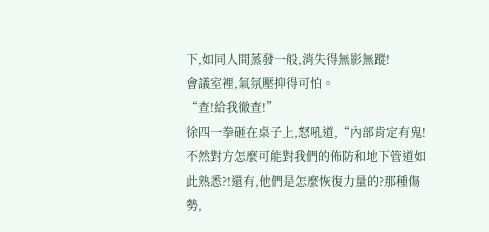下,如同人間蒸發一般,消失得無影無蹤!
會議室裡,氣氛壓抑得可怕。
“查!給我徹查!”
徐四一拳砸在桌子上,怒吼道,“內部肯定有鬼!不然對方怎麼可能對我們的佈防和地下管道如此熟悉?!還有,他們是怎麼恢復力量的?那種傷勢,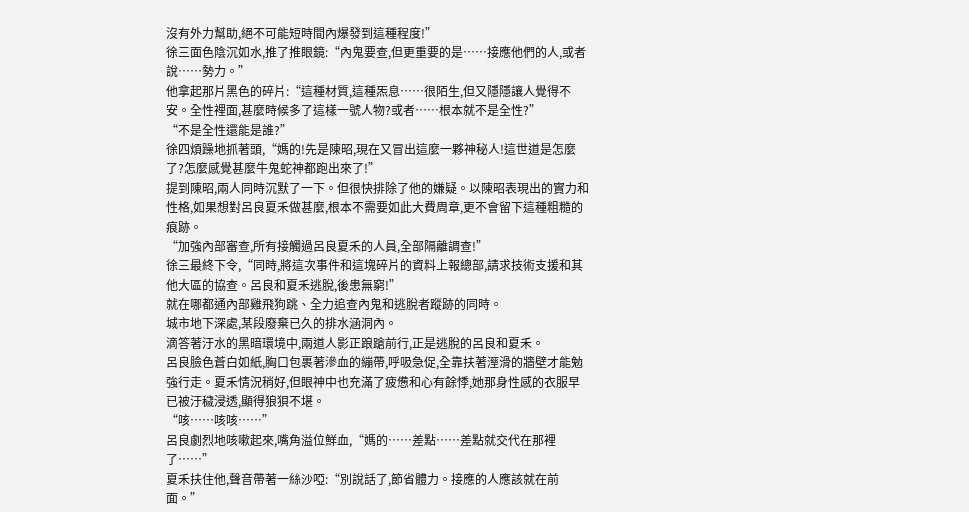沒有外力幫助,絕不可能短時間內爆發到這種程度!”
徐三面色陰沉如水,推了推眼鏡:“內鬼要查,但更重要的是……接應他們的人,或者說……勢力。”
他拿起那片黑色的碎片:“這種材質,這種炁息……很陌生,但又隱隱讓人覺得不安。全性裡面,甚麼時候多了這樣一號人物?或者……根本就不是全性?”
“不是全性還能是誰?”
徐四煩躁地抓著頭,“媽的!先是陳昭,現在又冒出這麼一夥神秘人!這世道是怎麼了?怎麼感覺甚麼牛鬼蛇神都跑出來了!”
提到陳昭,兩人同時沉默了一下。但很快排除了他的嫌疑。以陳昭表現出的實力和性格,如果想對呂良夏禾做甚麼,根本不需要如此大費周章,更不會留下這種粗糙的痕跡。
“加強內部審查,所有接觸過呂良夏禾的人員,全部隔離調查!”
徐三最終下令,“同時,將這次事件和這塊碎片的資料上報總部,請求技術支援和其他大區的協查。呂良和夏禾逃脫,後患無窮!”
就在哪都通內部雞飛狗跳、全力追查內鬼和逃脫者蹤跡的同時。
城市地下深處,某段廢棄已久的排水涵洞內。
滴答著汙水的黑暗環境中,兩道人影正踉蹌前行,正是逃脫的呂良和夏禾。
呂良臉色蒼白如紙,胸口包裹著滲血的繃帶,呼吸急促,全靠扶著溼滑的牆壁才能勉強行走。夏禾情況稍好,但眼神中也充滿了疲憊和心有餘悸,她那身性感的衣服早已被汙穢浸透,顯得狼狽不堪。
“咳……咳咳……”
呂良劇烈地咳嗽起來,嘴角溢位鮮血,“媽的……差點……差點就交代在那裡了……”
夏禾扶住他,聲音帶著一絲沙啞:“別說話了,節省體力。接應的人應該就在前面。”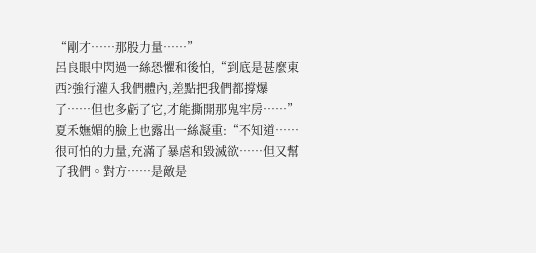“剛才……那股力量……”
呂良眼中閃過一絲恐懼和後怕,“到底是甚麼東西?強行灌入我們體內,差點把我們都撐爆了……但也多虧了它,才能撕開那鬼牢房……”
夏禾嫵媚的臉上也露出一絲凝重:“不知道……很可怕的力量,充滿了暴虐和毀滅欲……但又幫了我們。對方……是敵是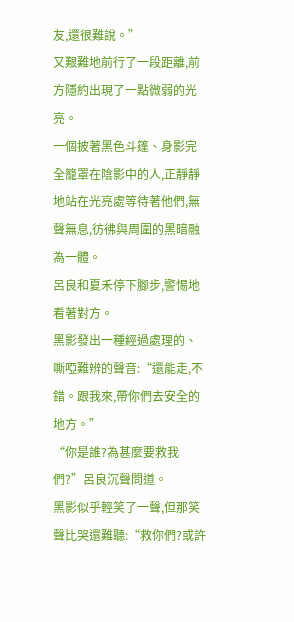友,還很難說。”
又艱難地前行了一段距離,前方隱約出現了一點微弱的光亮。
一個披著黑色斗篷、身影完全籠罩在陰影中的人,正靜靜地站在光亮處等待著他們,無聲無息,彷彿與周圍的黑暗融為一體。
呂良和夏禾停下腳步,警惕地看著對方。
黑影發出一種經過處理的、嘶啞難辨的聲音:“還能走,不錯。跟我來,帶你們去安全的地方。”
“你是誰?為甚麼要救我們?”呂良沉聲問道。
黑影似乎輕笑了一聲,但那笑聲比哭還難聽:“救你們?或許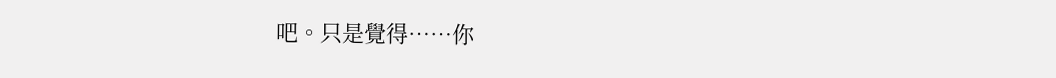吧。只是覺得……你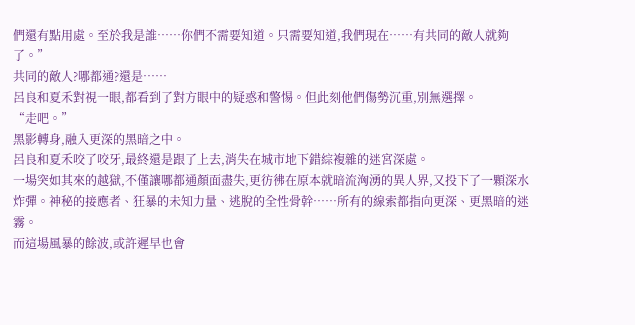們還有點用處。至於我是誰……你們不需要知道。只需要知道,我們現在……有共同的敵人就夠了。”
共同的敵人?哪都通?還是……
呂良和夏禾對視一眼,都看到了對方眼中的疑惑和警惕。但此刻他們傷勢沉重,別無選擇。
“走吧。”
黑影轉身,融入更深的黑暗之中。
呂良和夏禾咬了咬牙,最終還是跟了上去,消失在城市地下錯綜複雜的迷宮深處。
一場突如其來的越獄,不僅讓哪都通顏面盡失,更彷彿在原本就暗流洶湧的異人界,又投下了一顆深水炸彈。神秘的接應者、狂暴的未知力量、逃脫的全性骨幹……所有的線索都指向更深、更黑暗的迷霧。
而這場風暴的餘波,或許遲早也會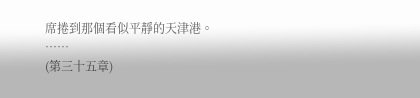席捲到那個看似平靜的天津港。
……
(第三十五章)